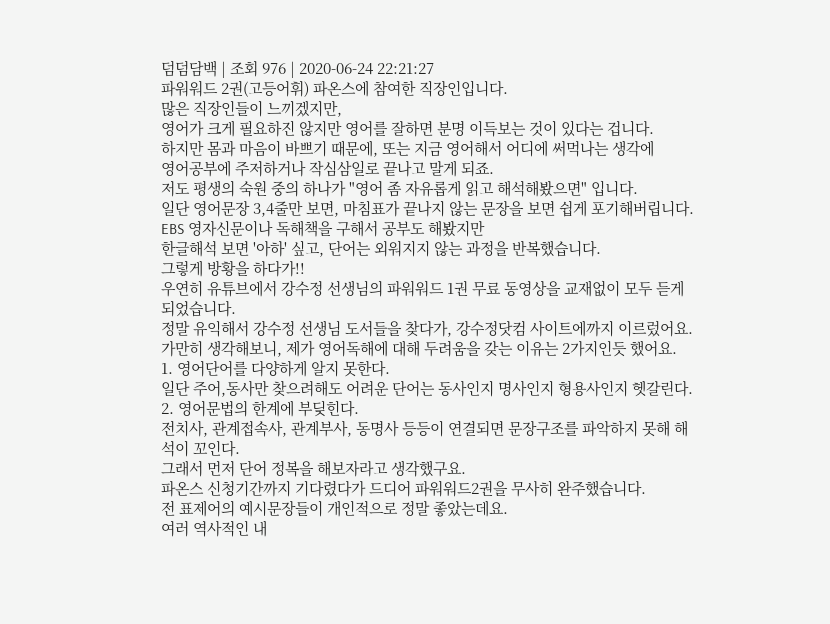덤덤담백 | 조회 976 | 2020-06-24 22:21:27
파워워드 2권(고등어휘) 파온스에 참여한 직장인입니다.
많은 직장인들이 느끼겠지만,
영어가 크게 필요하진 않지만 영어를 잘하면 분명 이득보는 것이 있다는 겁니다.
하지만 몸과 마음이 바쁘기 때문에, 또는 지금 영어해서 어디에 써먹나는 생각에
영어공부에 주저하거나 작심삼일로 끝나고 말게 되죠.
저도 평생의 숙원 중의 하나가 "영어 좀 자유롭게 읽고 해석해봤으면" 입니다.
일단 영어문장 3,4줄만 보면, 마침표가 끝나지 않는 문장을 보면 쉽게 포기해버립니다.
EBS 영자신문이나 독해책을 구해서 공부도 해봤지만
한글해석 보면 '아하' 싶고, 단어는 외워지지 않는 과정을 반복했습니다.
그렇게 방황을 하다가!!
우연히 유튜브에서 강수정 선생님의 파워워드 1권 무료 동영상을 교재없이 모두 듣게 되었습니다.
정말 유익해서 강수정 선생님 도서들을 찾다가, 강수정닷컴 사이트에까지 이르렀어요.
가만히 생각해보니, 제가 영어독해에 대해 두려움을 갖는 이유는 2가지인듯 했어요.
1. 영어단어를 다양하게 알지 못한다.
일단 주어,동사만 찾으려해도 어려운 단어는 동사인지 명사인지 형용사인지 헷갈린다.
2. 영어문법의 한계에 부딪힌다.
전치사, 관계접속사, 관계부사, 동명사 등등이 연결되면 문장구조를 파악하지 못해 해석이 꼬인다.
그래서 먼저 단어 정복을 해보자라고 생각했구요.
파온스 신청기간까지 기다렸다가 드디어 파워워드2권을 무사히 완주했습니다.
전 표제어의 예시문장들이 개인적으로 정말 좋았는데요.
여러 역사적인 내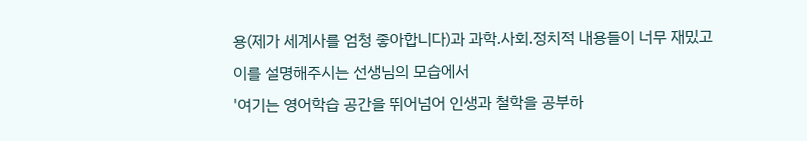용(제가 세계사를 엄청 좋아합니다)과 과학.사회.정치적 내용들이 너무 재밌고
이를 설명해주시는 선생님의 모습에서
'여기는 영어학습 공간을 뛰어넘어 인생과 철학을 공부하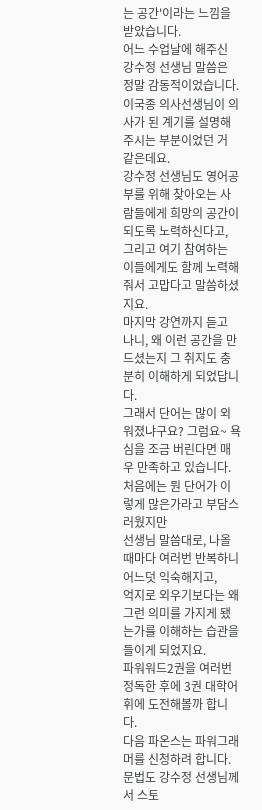는 공간'이라는 느낌을 받았습니다.
어느 수업날에 해주신 강수정 선생님 말씀은 정말 감동적이었습니다.
이국종 의사선생님이 의사가 된 계기를 설명해주시는 부분이었던 거 같은데요.
강수정 선생님도 영어공부를 위해 찾아오는 사람들에게 희망의 공간이 되도록 노력하신다고,
그리고 여기 참여하는 이들에게도 함께 노력해줘서 고맙다고 말씀하셨지요.
마지막 강연까지 듣고 나니, 왜 이런 공간을 만드셨는지 그 취지도 충분히 이해하게 되었답니다.
그래서 단어는 많이 외워졌냐구요? 그럼요~ 욕심을 조금 버린다면 매우 만족하고 있습니다.
처음에는 뭔 단어가 이렇게 많은가라고 부담스러웠지만
선생님 말씀대로, 나올때마다 여러번 반복하니 어느덧 익숙해지고,
억지로 외우기보다는 왜 그런 의미를 가지게 됐는가를 이해하는 습관을 들이게 되었지요.
파워워드2권을 여러번 정독한 후에 3권 대학어휘에 도전해볼까 합니다.
다음 파온스는 파워그래머를 신청하려 합니다.
문법도 강수정 선생님께서 스토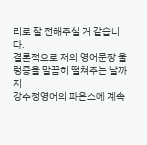리로 잘 전해주실 거 같습니다.
결론적으로 저의 영어문장 울렁증을 말끔히 떨쳐주는 날까지
강수정영어의 파온스에 계속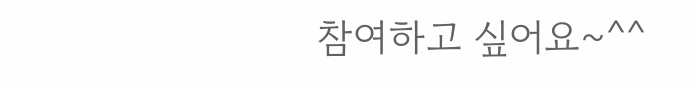참여하고 싶어요~^^